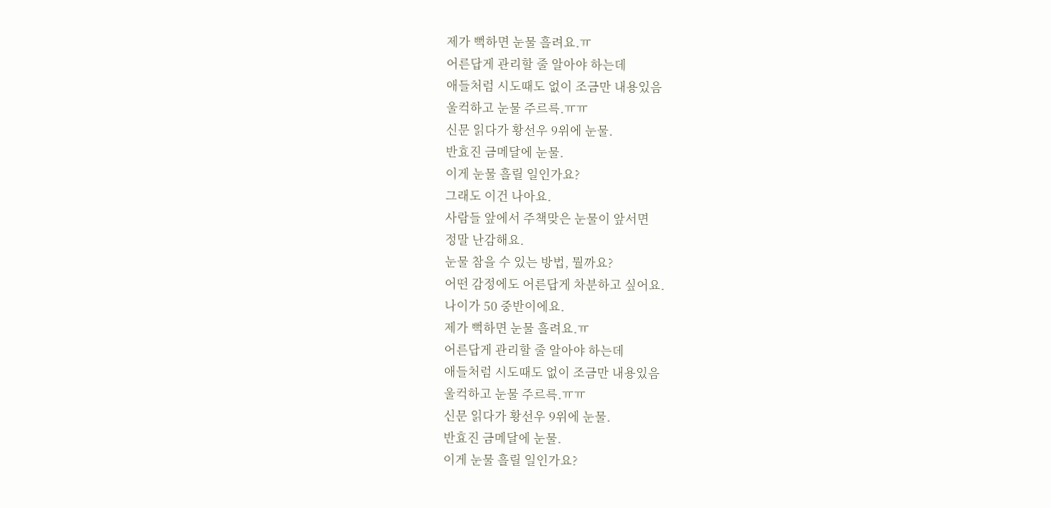제가 뻑하면 눈물 흘려요.ㅠ
어른답게 관리할 줄 알아야 하는데
애들처럼 시도때도 없이 조금만 내용있음
울컥하고 눈물 주르륵.ㅠㅠ
신문 읽다가 황선우 9위에 눈물.
반효진 금메달에 눈물.
이게 눈물 흘릴 일인가요?
그래도 이건 나아요.
사람들 앞에서 주책맞은 눈물이 앞서면
정말 난감해요.
눈물 참을 수 있는 방법, 뭘까요?
어떤 감정에도 어른답게 차분하고 싶어요.
나이가 50 중반이에요.
제가 뻑하면 눈물 흘려요.ㅠ
어른답게 관리할 줄 알아야 하는데
애들처럼 시도때도 없이 조금만 내용있음
울컥하고 눈물 주르륵.ㅠㅠ
신문 읽다가 황선우 9위에 눈물.
반효진 금메달에 눈물.
이게 눈물 흘릴 일인가요?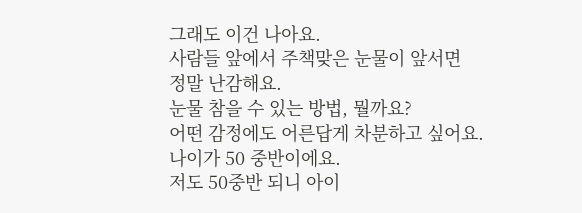그래도 이건 나아요.
사람들 앞에서 주책맞은 눈물이 앞서면
정말 난감해요.
눈물 참을 수 있는 방법, 뭘까요?
어떤 감정에도 어른답게 차분하고 싶어요.
나이가 50 중반이에요.
저도 50중반 되니 아이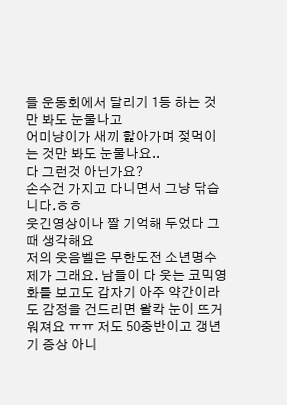들 운동회에서 달리기 1등 하는 것만 봐도 눈물나고
어미냥이가 새끼 핥아가며 젖먹이는 것만 봐도 눈물나요..
다 그런것 아닌가요?
손수건 가지고 다니면서 그냥 닦습니다.ㅎㅎ
웃긴영상이나 짤 기억해 두었다 그때 생각해요
저의 웃음벨은 무한도전 소년명수
제가 그래요. 남들이 다 웃는 코믹영화를 보고도 갑자기 아주 약간이라도 감정을 건드리면 왈칵 눈이 뜨거워져요 ㅠㅠ 저도 50중반이고 갱년기 증상 아니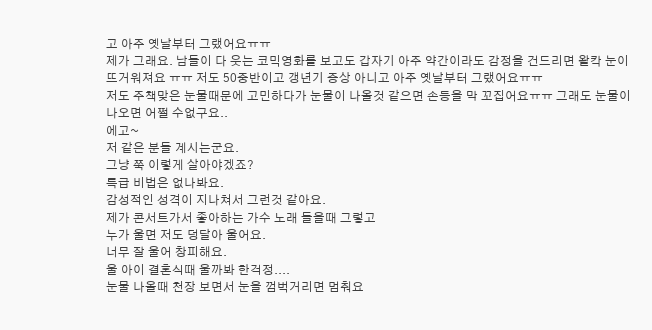고 아주 옛날부터 그랬어요ㅠㅠ
제가 그래요. 남들이 다 웃는 코믹영화를 보고도 갑자기 아주 약간이라도 감정을 건드리면 왈칵 눈이 뜨거워져요 ㅠㅠ 저도 50중반이고 갱년기 증상 아니고 아주 옛날부터 그랬어요ㅠㅠ
저도 주책맞은 눈물때문에 고민하다가 눈물이 나올것 같으면 손등을 막 꼬집어요ㅠㅠ 그래도 눈물이 나오면 어쩔 수없구요..
에고~
저 같은 분들 계시는군요.
그냥 쭉 이렇게 살아야겠죠?
특급 비법은 없나봐요.
감성적인 성격이 지나쳐서 그런것 같아요.
제가 콘서트가서 좋아하는 가수 노래 들을때 그렇고
누가 울면 저도 덩달아 울어요.
너무 잘 울어 창피해요.
울 아이 결혼식때 울까봐 한걱정....
눈물 나올때 천장 보면서 눈을 껌벅거리면 멈춰요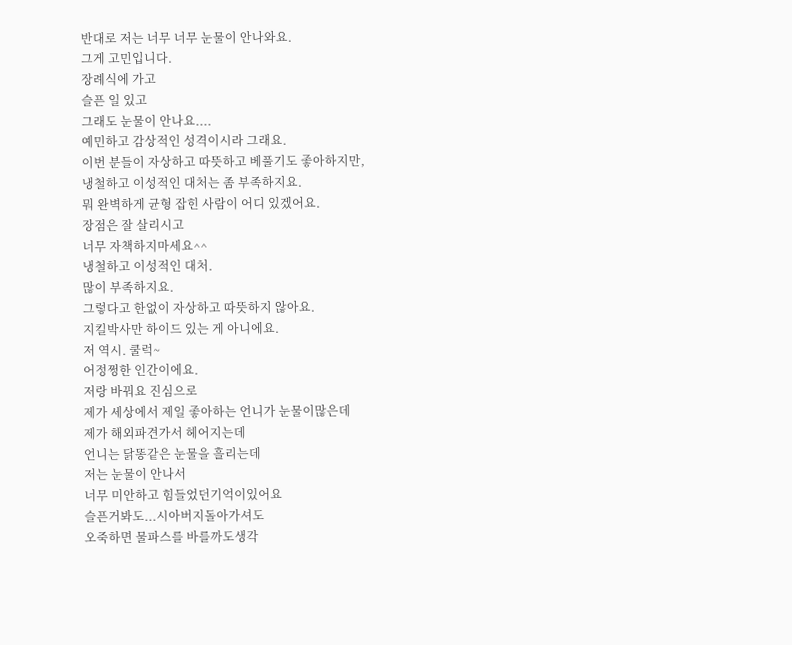반대로 저는 너무 너무 눈물이 안나와요.
그게 고민입니다.
장례식에 가고
슬픈 일 있고
그래도 눈물이 안나요....
예민하고 감상적인 성격이시라 그래요.
이번 분들이 자상하고 따뜻하고 베풀기도 좋아하지만,
냉철하고 이성적인 대처는 좀 부족하지요.
뭐 완벽하게 균형 잡힌 사람이 어디 있겠어요.
장점은 잘 살리시고
너무 자책하지마세요^^
냉철하고 이성적인 대처.
많이 부족하지요.
그렇다고 한없이 자상하고 따뜻하지 않아요.
지킬박사만 하이드 있는 게 아니에요.
저 역시. 쿨럭~
어정쩡한 인간이에요.
저랑 바꿔요 진심으로
제가 세상에서 제일 좋아하는 언니가 눈물이많은데
제가 해외파견가서 헤어지는데
언니는 닭똥같은 눈물을 흘리는데
저는 눈물이 안나서
너무 미안하고 힘들었던기억이있어요
슬픈거봐도...시아버지돌아가셔도
오죽하면 물파스를 바를까도생각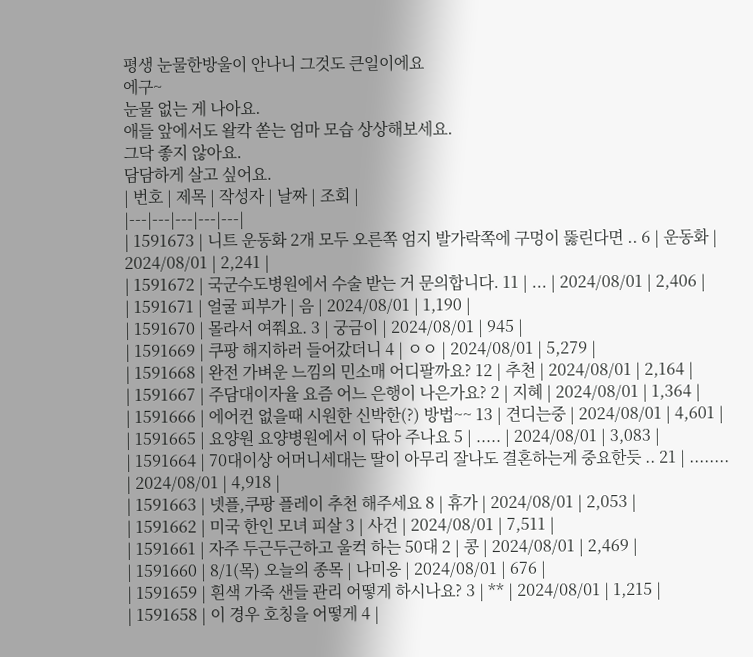평생 눈물한방울이 안나니 그것도 큰일이에요
에구~
눈물 없는 게 나아요.
애들 앞에서도 왈칵 쏟는 엄마 모습 상상해보세요.
그닥 좋지 않아요.
담담하게 살고 싶어요.
| 번호 | 제목 | 작성자 | 날짜 | 조회 |
|---|---|---|---|---|
| 1591673 | 니트 운동화 2개 모두 오른쪽 엄지 발가락쪽에 구멍이 뚫린다면 .. 6 | 운동화 | 2024/08/01 | 2,241 |
| 1591672 | 국군수도병원에서 수술 받는 거 문의합니다. 11 | ... | 2024/08/01 | 2,406 |
| 1591671 | 얼굴 피부가 | 음 | 2024/08/01 | 1,190 |
| 1591670 | 몰라서 여쭤요. 3 | 궁금이 | 2024/08/01 | 945 |
| 1591669 | 쿠팡 해지하러 들어갔더니 4 | ㅇㅇ | 2024/08/01 | 5,279 |
| 1591668 | 완전 가벼운 느낌의 민소매 어디팔까요? 12 | 추천 | 2024/08/01 | 2,164 |
| 1591667 | 주담대이자율 요즘 어느 은행이 나은가요? 2 | 지혜 | 2024/08/01 | 1,364 |
| 1591666 | 에어컨 없을때 시원한 신박한(?) 방법~~ 13 | 견디는중 | 2024/08/01 | 4,601 |
| 1591665 | 요양원 요양병원에서 이 닦아 주나요 5 | ..... | 2024/08/01 | 3,083 |
| 1591664 | 70대이상 어머니세대는 딸이 아무리 잘나도 결혼하는게 중요한듯 .. 21 | ........ | 2024/08/01 | 4,918 |
| 1591663 | 넷플,쿠팡 플레이 추천 해주세요 8 | 휴가 | 2024/08/01 | 2,053 |
| 1591662 | 미국 한인 모녀 피살 3 | 사건 | 2024/08/01 | 7,511 |
| 1591661 | 자주 두근두근하고 울컥 하는 50대 2 | 콩 | 2024/08/01 | 2,469 |
| 1591660 | 8/1(목) 오늘의 종목 | 나미옹 | 2024/08/01 | 676 |
| 1591659 | 흰색 가죽 샌들 관리 어떻게 하시나요? 3 | ** | 2024/08/01 | 1,215 |
| 1591658 | 이 경우 호칭을 어떻게 4 |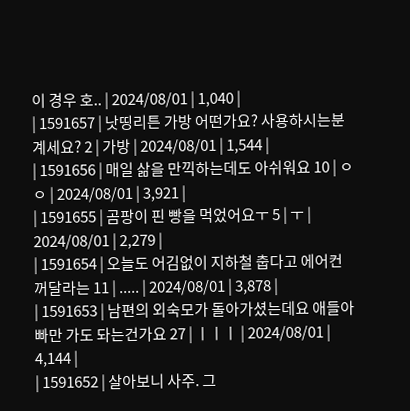이 경우 호.. | 2024/08/01 | 1,040 |
| 1591657 | 낫띵리튼 가방 어떤가요? 사용하시는분계세요? 2 | 가방 | 2024/08/01 | 1,544 |
| 1591656 | 매일 삶을 만끽하는데도 아쉬워요 10 | ㅇㅇ | 2024/08/01 | 3,921 |
| 1591655 | 곰팡이 핀 빵을 먹었어요ㅜ 5 | ㅜ | 2024/08/01 | 2,279 |
| 1591654 | 오늘도 어김없이 지하철 춥다고 에어컨 꺼달라는 11 | ..... | 2024/08/01 | 3,878 |
| 1591653 | 남편의 외숙모가 돌아가셨는데요 애들아빠만 가도 돠는건가요 27 | ㅣㅣㅣ | 2024/08/01 | 4,144 |
| 1591652 | 살아보니 사주. 그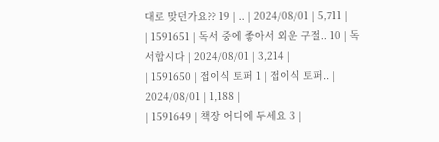대로 맞던가요?? 19 | .. | 2024/08/01 | 5,711 |
| 1591651 | 독서 중에 좋아서 외운 구절.. 10 | 독서합시다 | 2024/08/01 | 3,214 |
| 1591650 | 접이식 토퍼 1 | 접이식 토퍼.. | 2024/08/01 | 1,188 |
| 1591649 | 책장 어디에 두세요 3 |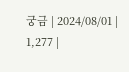궁금 | 2024/08/01 | 1,277 |